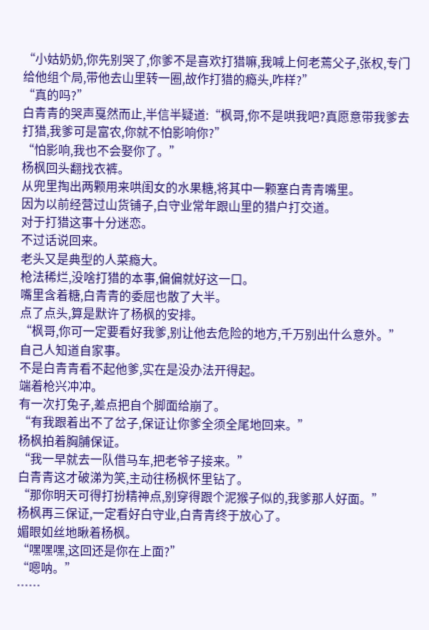“小姑奶奶,你先别哭了,你爹不是喜欢打猎嘛,我喊上何老蔫父子,张权,专门给他组个局,带他去山里转一圈,故作打猎的瘾头,咋样?”
“真的吗?”
白青青的哭声戛然而止,半信半疑道:“枫哥,你不是哄我吧?真愿意带我爹去打猎,我爹可是富农,你就不怕影响你?”
“怕影响,我也不会娶你了。”
杨枫回头翻找衣裤。
从兜里掏出两颗用来哄闺女的水果糖,将其中一颗塞白青青嘴里。
因为以前经营过山货铺子,白守业常年跟山里的猎户打交道。
对于打猎这事十分迷恋。
不过话说回来。
老头又是典型的人菜瘾大。
枪法稀烂,没啥打猎的本事,偏偏就好这一口。
嘴里含着糖,白青青的委屈也散了大半。
点了点头,算是默许了杨枫的安排。
“枫哥,你可一定要看好我爹,别让他去危险的地方,千万别出什么意外。”
自己人知道自家事。
不是白青青看不起他爹,实在是没办法开得起。
端着枪兴冲冲。
有一次打兔子,差点把自个脚面给崩了。
“有我跟着出不了岔子,保证让你爹全须全尾地回来。”
杨枫拍着胸脯保证。
“我一早就去一队借马车,把老爷子接来。”
白青青这才破涕为笑,主动往杨枫怀里钻了。
“那你明天可得打扮精神点,别穿得跟个泥猴子似的,我爹那人好面。”
杨枫再三保证,一定看好白守业,白青青终于放心了。
媚眼如丝地瞅着杨枫。
“嘿嘿嘿,这回还是你在上面?”
“嗯呐。”
……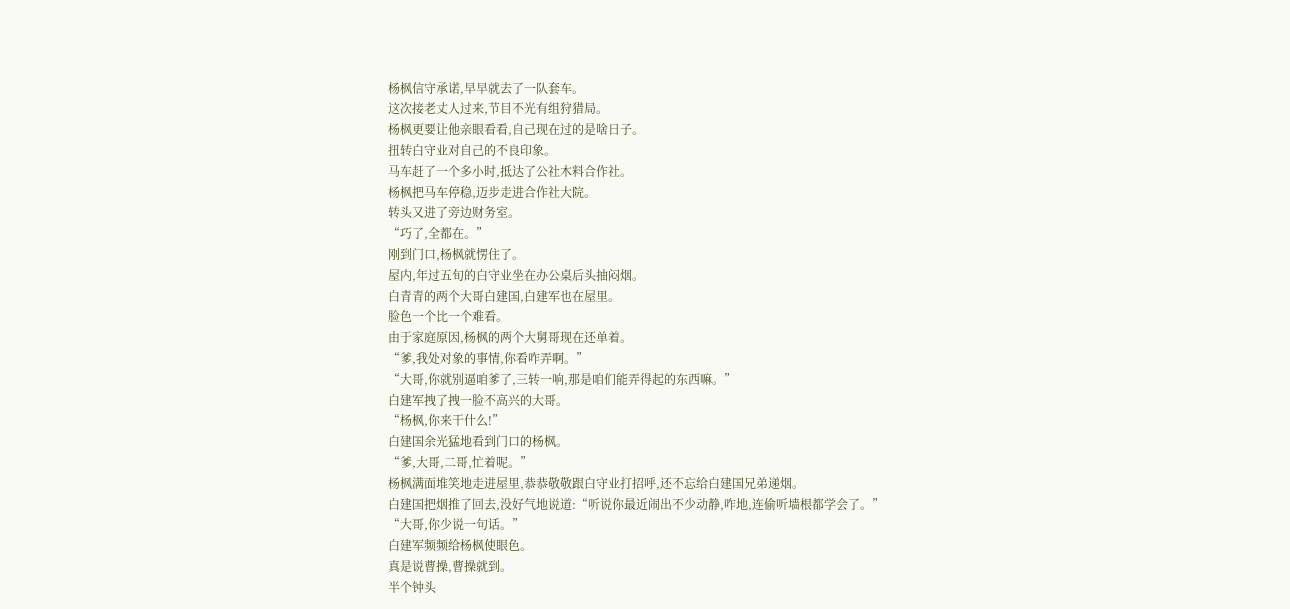杨枫信守承诺,早早就去了一队套车。
这次接老丈人过来,节目不光有组狩猎局。
杨枫更要让他亲眼看看,自己现在过的是啥日子。
扭转白守业对自己的不良印象。
马车赶了一个多小时,抵达了公社木料合作社。
杨枫把马车停稳,迈步走进合作社大院。
转头又进了旁边财务室。
“巧了,全都在。”
刚到门口,杨枫就愣住了。
屋内,年过五旬的白守业坐在办公桌后头抽闷烟。
白青青的两个大哥白建国,白建军也在屋里。
脸色一个比一个难看。
由于家庭原因,杨枫的两个大舅哥现在还单着。
“爹,我处对象的事情,你看咋弄啊。”
“大哥,你就别逼咱爹了,三转一响,那是咱们能弄得起的东西嘛。”
白建军拽了拽一脸不高兴的大哥。
“杨枫,你来干什么!”
白建国余光猛地看到门口的杨枫。
“爹,大哥,二哥,忙着呢。”
杨枫满面堆笑地走进屋里,恭恭敬敬跟白守业打招呼,还不忘给白建国兄弟递烟。
白建国把烟推了回去,没好气地说道:“听说你最近闹出不少动静,咋地,连偷听墙根都学会了。”
“大哥,你少说一句话。”
白建军频频给杨枫使眼色。
真是说曹操,曹操就到。
半个钟头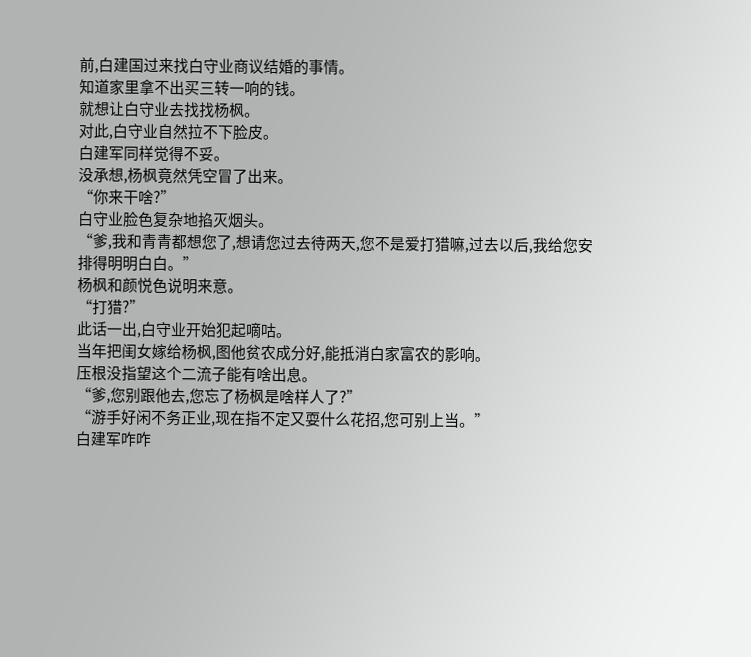前,白建国过来找白守业商议结婚的事情。
知道家里拿不出买三转一响的钱。
就想让白守业去找找杨枫。
对此,白守业自然拉不下脸皮。
白建军同样觉得不妥。
没承想,杨枫竟然凭空冒了出来。
“你来干啥?”
白守业脸色复杂地掐灭烟头。
“爹,我和青青都想您了,想请您过去待两天,您不是爱打猎嘛,过去以后,我给您安排得明明白白。”
杨枫和颜悦色说明来意。
“打猎?”
此话一出,白守业开始犯起嘀咕。
当年把闺女嫁给杨枫,图他贫农成分好,能抵消白家富农的影响。
压根没指望这个二流子能有啥出息。
“爹,您别跟他去,您忘了杨枫是啥样人了?”
“游手好闲不务正业,现在指不定又耍什么花招,您可别上当。”
白建军咋咋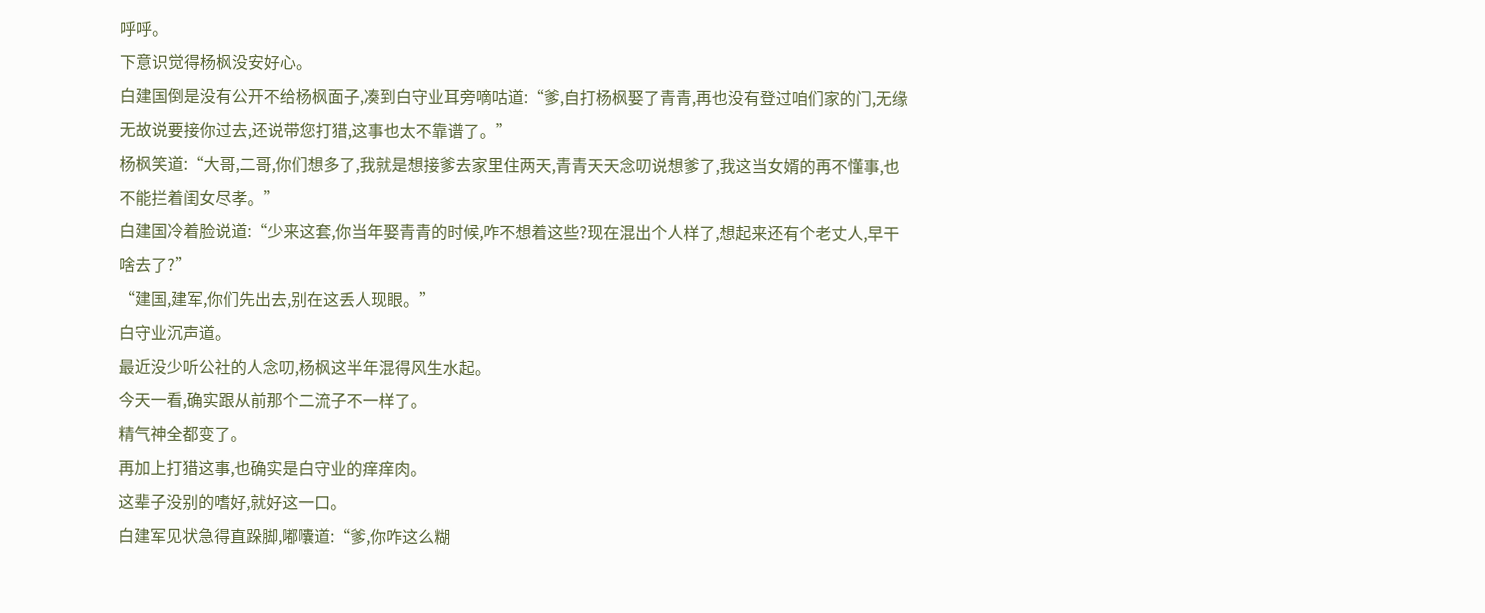呼呼。
下意识觉得杨枫没安好心。
白建国倒是没有公开不给杨枫面子,凑到白守业耳旁嘀咕道:“爹,自打杨枫娶了青青,再也没有登过咱们家的门,无缘无故说要接你过去,还说带您打猎,这事也太不靠谱了。”
杨枫笑道:“大哥,二哥,你们想多了,我就是想接爹去家里住两天,青青天天念叨说想爹了,我这当女婿的再不懂事,也不能拦着闺女尽孝。”
白建国冷着脸说道:“少来这套,你当年娶青青的时候,咋不想着这些?现在混出个人样了,想起来还有个老丈人,早干啥去了?”
“建国,建军,你们先出去,别在这丢人现眼。”
白守业沉声道。
最近没少听公社的人念叨,杨枫这半年混得风生水起。
今天一看,确实跟从前那个二流子不一样了。
精气神全都变了。
再加上打猎这事,也确实是白守业的痒痒肉。
这辈子没别的嗜好,就好这一口。
白建军见状急得直跺脚,嘟囔道:“爹,你咋这么糊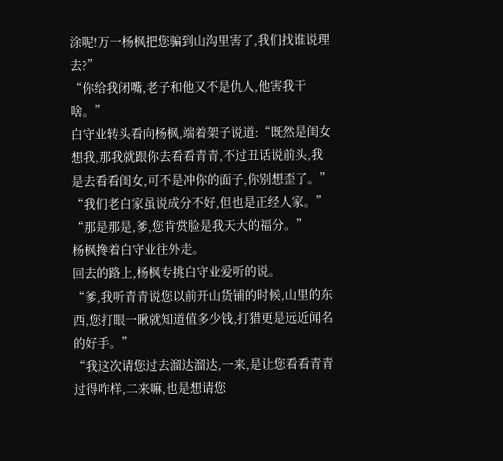涂呢!万一杨枫把您骗到山沟里害了,我们找谁说理去?”
“你给我闭嘴,老子和他又不是仇人,他害我干啥。”
白守业转头看向杨枫,端着架子说道:“既然是闺女想我,那我就跟你去看看青青,不过丑话说前头,我是去看看闺女,可不是冲你的面子,你别想歪了。”
“我们老白家虽说成分不好,但也是正经人家。”
“那是那是,爹,您肯赏脸是我天大的福分。”
杨枫搀着白守业往外走。
回去的路上,杨枫专挑白守业爱听的说。
“爹,我听青青说您以前开山货铺的时候,山里的东西,您打眼一瞅就知道值多少钱,打猎更是远近闻名的好手。”
“我这次请您过去溜达溜达,一来,是让您看看青青过得咋样,二来嘛,也是想请您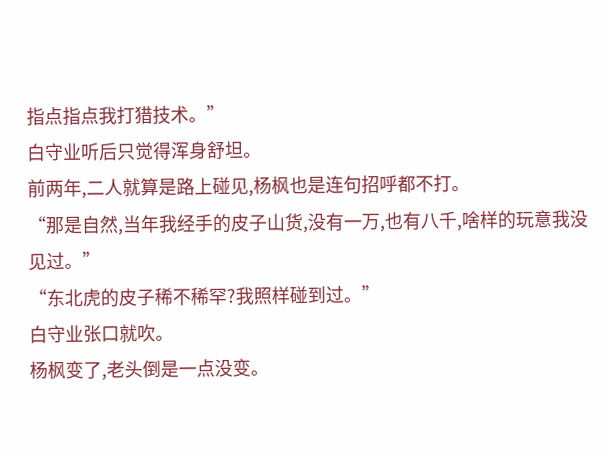指点指点我打猎技术。”
白守业听后只觉得浑身舒坦。
前两年,二人就算是路上碰见,杨枫也是连句招呼都不打。
“那是自然,当年我经手的皮子山货,没有一万,也有八千,啥样的玩意我没见过。”
“东北虎的皮子稀不稀罕?我照样碰到过。”
白守业张口就吹。
杨枫变了,老头倒是一点没变。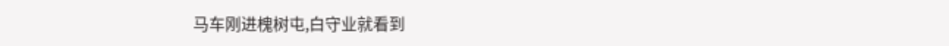马车刚进槐树屯,白守业就看到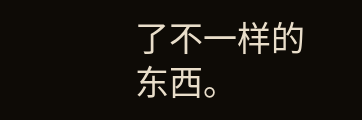了不一样的东西。